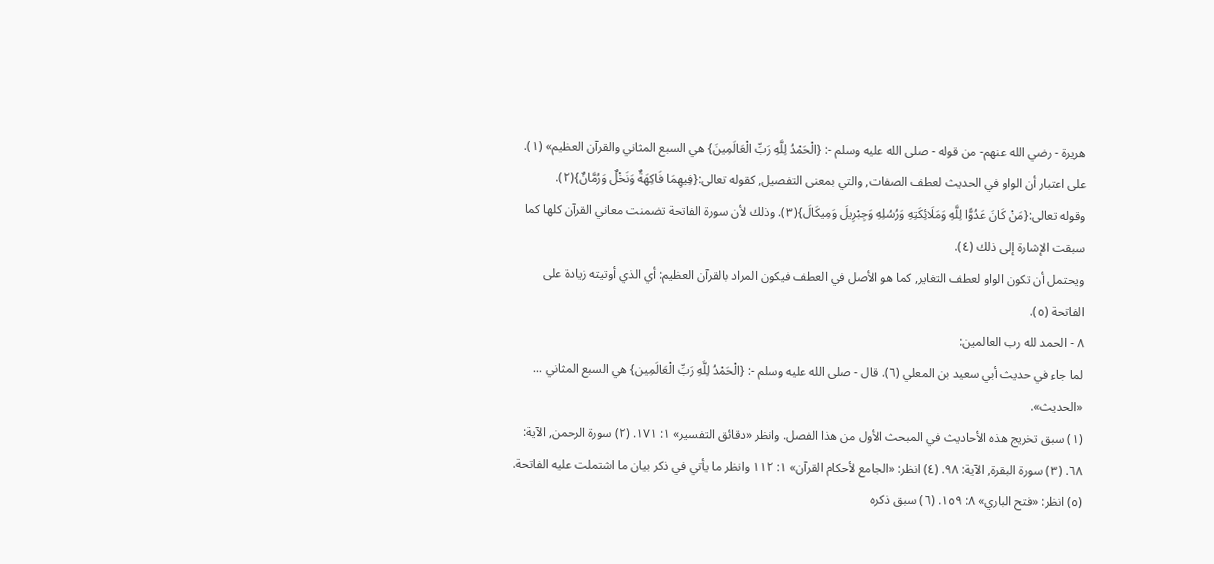هريرة - رضي الله عنهم- من قوله - صلى الله عليه وسلم -: {الْحَمْدُ لِلَّهِ رَبِّ الْعَالَمِينَ} هي السبع المثاني والقرآن العظيم» (١). على اعتبار أن الواو في الحديث لعطف الصفات, والتي بمعنى التفصيل, كقوله تعالى:{فِيهِمَا فَاكِهَةٌ وَنَخْلٌ وَرُمَّانٌ}(٢).
وقوله تعالى:{مَنْ كَانَ عَدُوًّا لِلَّهِ وَمَلَائِكَتِهِ وَرُسُلِهِ وَجِبْرِيلَ وَمِيكَالَ}(٣). وذلك لأن سورة الفاتحة تضمنت معاني القرآن كلها كما سبقت الإشارة إلى ذلك (٤).
ويحتمل أن تكون الواو لعطف التغاير, كما هو الأصل في العطف فيكون المراد بالقرآن العظيم: أي الذي أوتيته زيادة على الفاتحة (٥).
٨ - الحمد لله رب العالمين:
لما جاء في حديث أبي سعيد بن المعلي (٦). قال - صلى الله عليه وسلم -: {الْحَمْدُ لِلَّهِ رَبِّ الْعَالَمِين} هي السبع المثاني ... «الحديث».
(١) سبق تخريج هذه الأحاديث في المبحث الأول من هذا الفصل. وانظر «دقائق التفسير» ١: ١٧١. (٢) سورة الرحمن, الآية: ٦٨. (٣) سورة البقرة, الآية: ٩٨. (٤) انظر: «الجامع لأحكام القرآن» ١: ١١٢ وانظر ما يأتي في ذكر بيان ما اشتملت عليه الفاتحة. (٥) انظر: «فتح الباري» ٨: ١٥٩. (٦) سبق ذكره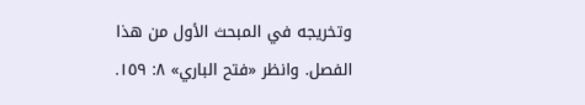وتخريجه في المبحث الأول من هذا الفصل. وانظر «فتح الباري» ٨: ١٥٩.